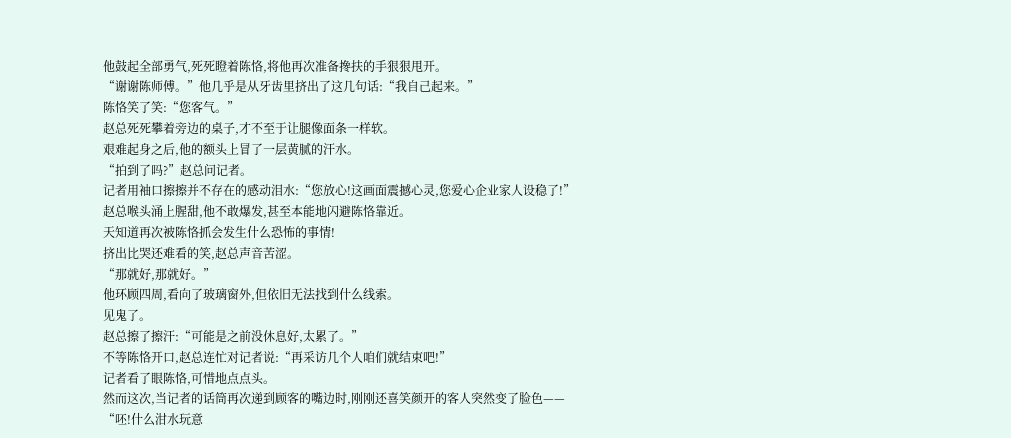他鼓起全部勇气,死死瞪着陈恪,将他再次准备搀扶的手狠狠甩开。
“谢谢陈师傅。”他几乎是从牙齿里挤出了这几句话:“我自己起来。”
陈恪笑了笑:“您客气。”
赵总死死攀着旁边的桌子,才不至于让腿像面条一样软。
艰难起身之后,他的额头上冒了一层黄腻的汗水。
“拍到了吗?”赵总问记者。
记者用袖口擦擦并不存在的感动泪水:“您放心!这画面震撼心灵,您爱心企业家人设稳了!”
赵总喉头涌上腥甜,他不敢爆发,甚至本能地闪避陈恪靠近。
天知道再次被陈恪抓会发生什么恐怖的事情!
挤出比哭还难看的笑,赵总声音苦涩。
“那就好,那就好。”
他环顾四周,看向了玻璃窗外,但依旧无法找到什么线索。
见鬼了。
赵总擦了擦汗:“可能是之前没休息好,太累了。”
不等陈恪开口,赵总连忙对记者说:“再采访几个人咱们就结束吧!”
记者看了眼陈恪,可惜地点点头。
然而这次,当记者的话筒再次递到顾客的嘴边时,刚刚还喜笑颜开的客人突然变了脸色——
“呸!什么泔水玩意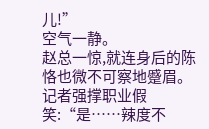儿!”
空气一静。
赵总一惊,就连身后的陈恪也微不可察地蹙眉。
记者强撑职业假笑:“是……辣度不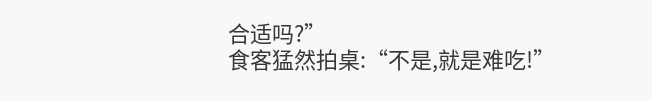合适吗?”
食客猛然拍桌:“不是,就是难吃!”